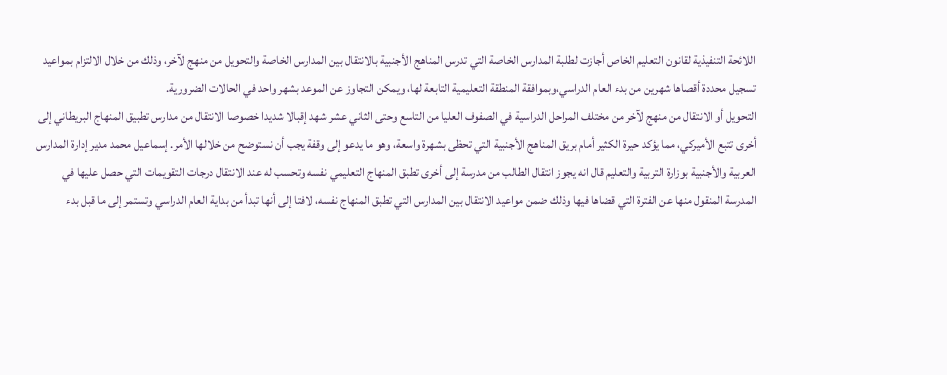اللائحة التنفيذية لقانون التعليم الخاص أجازت لطلبة المدارس الخاصة التي تدرس المناهج الأجنبية بالانتقال بين المدارس الخاصة والتحويل من منهج لآخر، وذلك من خلال الالتزام بمواعيد تسجيل محددة أقصاها شهرين من بدء العام الدراسي،وبموافقة المنطقة التعليمية التابعة لها، ويمكن التجاوز عن الموعد بشهر واحد في الحالات الضرورية.
التحويل أو الانتقال من منهج لآخر من مختلف المراحل الدراسية في الصفوف العليا من التاسع وحتى الثاني عشر شهد إقبالا شديدا خصوصا الانتقال من مدارس تطبيق المنهاج البريطاني إلى أخرى تتبع الأميركي، مما يؤكد حيرة الكثير أمام بريق المناهج الأجنبية التي تحظى بشهرة واسعة، وهو ما يدعو إلى وقفة يجب أن نستوضح من خلالها الأمر. إسماعيل محمد مدير إدارة المدارس العربية والأجنبية بوزارة التربية والتعليم قال انه يجوز انتقال الطالب من مدرسة إلى أخرى تطبق المنهاج التعليمي نفسه وتحسب له عند الانتقال درجات التقويمات التي حصل عليها في المدرسة المنقول منها عن الفترة التي قضاها فيها وذلك ضمن مواعيد الانتقال بين المدارس التي تطبق المنهاج نفسه، لافتا إلى أنها تبدأ من بداية العام الدراسي وتستمر إلى ما قبل بدء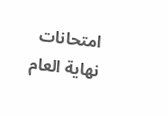امتحانات نهاية العام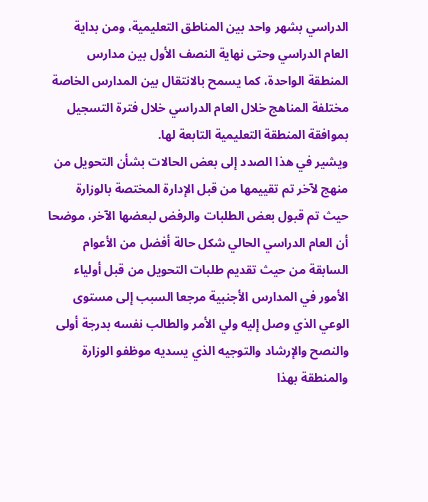الدراسي بشهر واحد بين المناطق التعليمية، ومن بداية العام الدراسي وحتى نهاية النصف الأول بين مدارس المنطقة الواحدة، كما يسمح بالانتقال بين المدارس الخاصة مختلفة المناهج خلال العام الدراسي خلال فترة التسجيل بموافقة المنطقة التعليمية التابعة لها.
ويشير في هذا الصدد إلى بعض الحالات بشأن التحويل من منهج لآخر تم تقييمها من قبل الإدارة المختصة بالوزارة حيث تم قبول بعض الطلبات والرفض لبعضها الآخر، موضحا أن العام الدراسي الحالي شكل حالة أفضل من الأعوام السابقة من حيث تقديم طلبات التحويل من قبل أولياء الأمور في المدارس الأجنبية مرجعا السبب إلى مستوى الوعي الذي وصل إليه ولي الأمر والطالب نفسه بدرجة أولى والنصح والإرشاد والتوجيه الذي يسديه موظفو الوزارة والمنطقة بهذا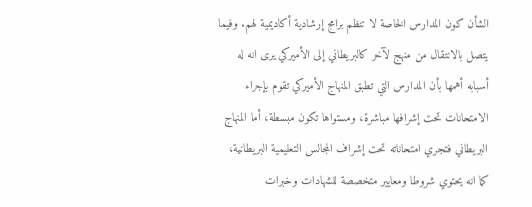الشأن كون المدارس الخاصة لا تنظم برامج إرشادية أكاديمية لهم. وفيما يتصل بالانتقال من منهج لآخر كالبريطاني إلى الأميركي يرى انه له أسبابه أهمها بأن المدارس التي تطبق المنهاج الأميركي تقوم بإجراء الامتحانات تحت إشرافها مباشرة، ومستواها تكون مبسطة، أما المنهاج البريطاني فتجري امتحاناته تحت إشراف المجالس التعليمية البريطانية، كما انه يحتوي شروطا ومعايير متخصصة للشهادات وخبرات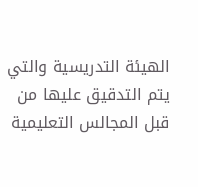الهيئة التدريسية والتي يتم التدقيق عليها من قبل المجالس التعليمية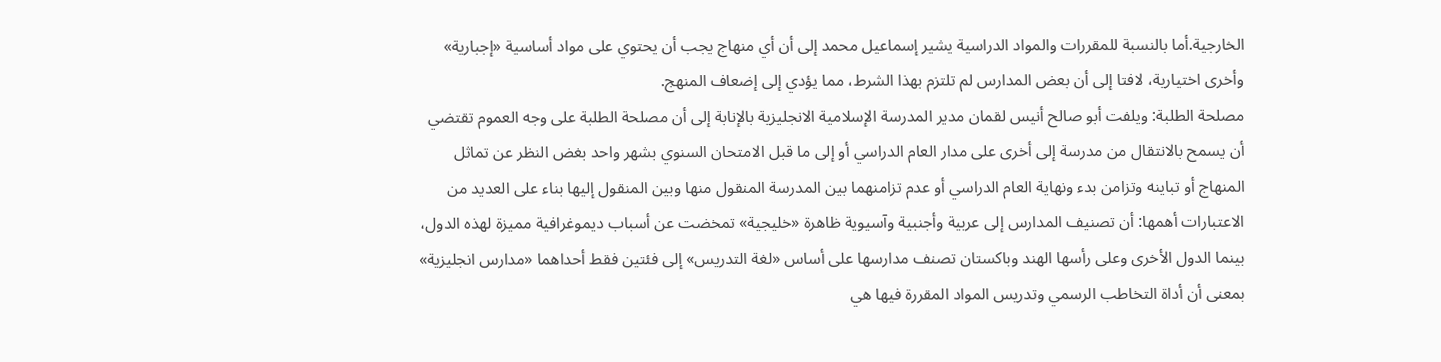الخارجية.أما بالنسبة للمقررات والمواد الدراسية يشير إسماعيل محمد إلى أن أي منهاج يجب أن يحتوي على مواد أساسية «إجبارية» وأخرى اختيارية، لافتا إلى أن بعض المدارس لم تلتزم بهذا الشرط، مما يؤدي إلى إضعاف المنهج.
مصلحة الطلبة: ويلفت أبو صالح أنيس لقمان مدير المدرسة الإسلامية الانجليزية بالإنابة إلى أن مصلحة الطلبة على وجه العموم تقتضي أن يسمح بالانتقال من مدرسة إلى أخرى على مدار العام الدراسي أو إلى ما قبل الامتحان السنوي بشهر واحد بغض النظر عن تماثل المنهاج أو تباينه وتزامن بدء ونهاية العام الدراسي أو عدم تزامنهما بين المدرسة المنقول منها وبين المنقول إليها بناء على العديد من الاعتبارات أهمها: أن تصنيف المدارس إلى عربية وأجنبية وآسيوية ظاهرة «خليجية» تمخضت عن أسباب ديموغرافية مميزة لهذه الدول، بينما الدول الأخرى وعلى رأسها الهند وباكستان تصنف مدارسها على أساس «لغة التدريس» إلى فئتين فقط أحداهما «مدارس انجليزية» بمعنى أن أداة التخاطب الرسمي وتدريس المواد المقررة فيها هي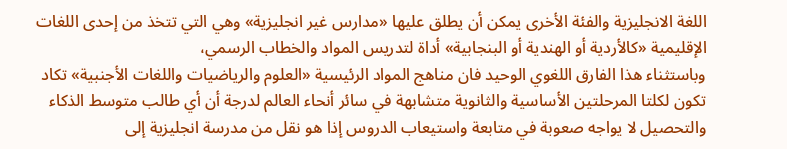اللغة الانجليزية والفئة الأخرى يمكن أن يطلق عليها «مدارس غير انجليزية» وهي التي تتخذ من إحدى اللغات الإقليمية «كالأردية أو الهندية أو البنجابية» أداة لتدريس المواد والخطاب الرسمي،
وباستثناء هذا الفارق اللغوي الوحيد فان مناهج المواد الرئيسية «العلوم والرياضيات واللغات الأجنبية» تكاد تكون لكلتا المرحلتين الأساسية والثانوية متشابهة في سائر أنحاء العالم لدرجة أن أي طالب متوسط الذكاء والتحصيل لا يواجه صعوبة في متابعة واستيعاب الدروس إذا هو نقل من مدرسة انجليزية إلى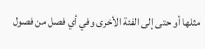مثلها أو حتى إلى الفئة الأخرى وفي أي فصل من فصول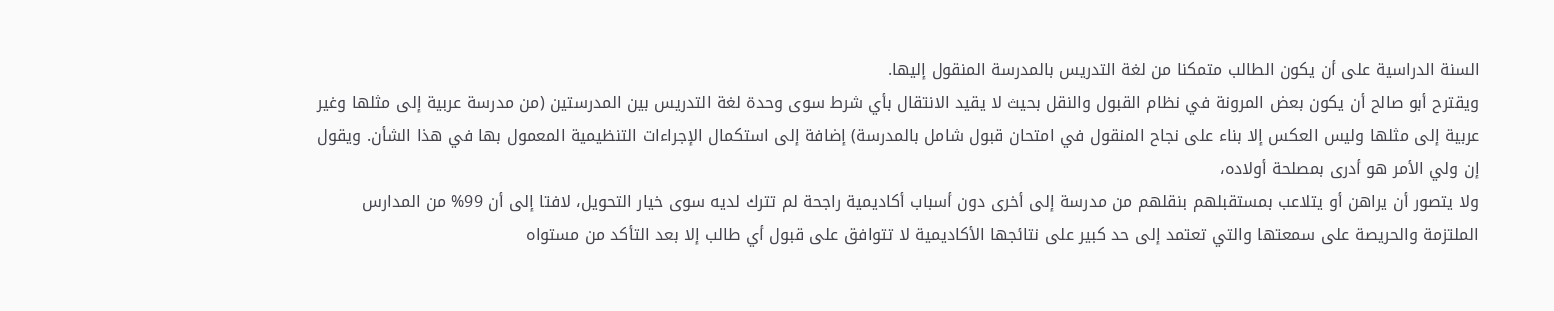السنة الدراسية على أن يكون الطالب متمكنا من لغة التدريس بالمدرسة المنقول إليها.
ويقترح أبو صالح أن يكون بعض المرونة في نظام القبول والنقل بحيث لا يقيد الانتقال بأي شرط سوى وحدة لغة التدريس بين المدرستين (من مدرسة عربية إلى مثلها وغير عربية إلى مثلها وليس العكس إلا بناء على نجاح المنقول في امتحان قبول شامل بالمدرسة) إضافة إلى استكمال الإجراءات التنظيمية المعمول بها في هذا الشأن. ويقول إن ولي الأمر هو أدرى بمصلحة أولاده،
ولا يتصور أن يراهن أو يتلاعب بمستقبلهم بنقلهم من مدرسة إلى أخرى دون أسباب أكاديمية راجحة لم تترك لديه سوى خيار التحويل، لافتا إلى أن 99% من المدارس الملتزمة والحريصة على سمعتها والتي تعتمد إلى حد كبير على نتائجها الأكاديمية لا تتوافق على قبول أي طالب إلا بعد التأكد من مستواه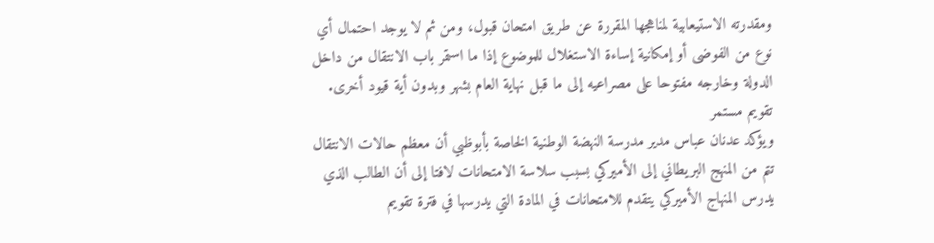ومقدرته الاستيعابية لمناهجها المقررة عن طريق امتحان قبول، ومن ثم لا يوجد احتمال أي نوع من الفوضى أو إمكانية إساءة الاستغلال للموضوع إذا ما استمر باب الانتقال من داخل الدولة وخارجه مفتوحا على مصراعيه إلى ما قبل نهاية العام بشهر وبدون أية قيود أخرى.
تقويم مستمر
ويؤكد عدنان عباس مدير مدرسة النهضة الوطنية الخاصة بأبوظبي أن معظم حالات الانتقال تتم من المنهج البريطاني إلى الأميركي بسبب سلاسة الامتحانات لافتا إلى أن الطالب الذي يدرس المنهاج الأميركي يتقدم للامتحانات في المادة التي يدرسها في فترة تقويم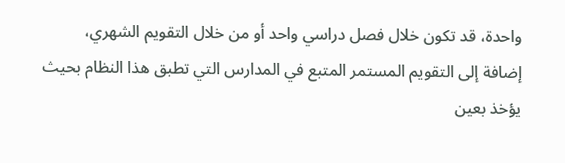واحدة، قد تكون خلال فصل دراسي واحد أو من خلال التقويم الشهري،
إضافة إلى التقويم المستمر المتبع في المدارس التي تطبق هذا النظام بحيث يؤخذ بعين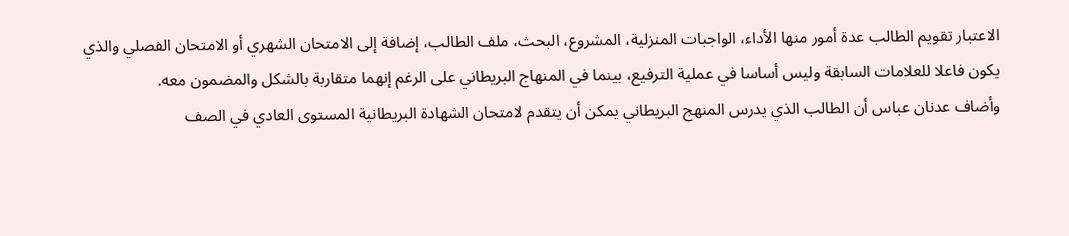الاعتبار تقويم الطالب عدة أمور منها الأداء، الواجبات المنزلية، المشروع، البحث، ملف الطالب، إضافة إلى الامتحان الشهري أو الامتحان الفصلي والذي يكون فاعلا للعلامات السابقة وليس أساسا في عملية الترفيع، بينما في المنهاج البريطاني على الرغم إنهما متقاربة بالشكل والمضمون معه.
وأضاف عدنان عباس أن الطالب الذي يدرس المنهج البريطاني يمكن أن يتقدم لامتحان الشهادة البريطانية المستوى العادي في الصف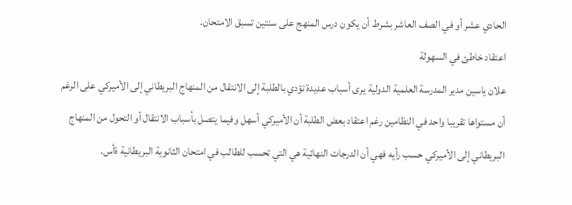الحادي عشر أو في الصف العاشر بشرط أن يكون درس المنهج على سنتين تسبق الامتحان.
اعتقاد خاطئ في السهولة
علان ياسين مدير المدرسة العلمية الدولية يرى أسباب عديدة تؤدي بالطلبة إلى الانتقال من المنهاج البريطاني إلى الأميركي على الرغم أن مستواها تقريبا واحد في النظامين رغم اعتقاد بعض الطلبة أن الأميركي أسهل وفيما يتصل بأسباب الانتقال أو التحول من المنهاج البريطاني إلى الأميركي حسب رأيه فهي أن الدرجات النهائية هي التي تحسب للطالب في امتحان الثانوية البريطانية ةأس.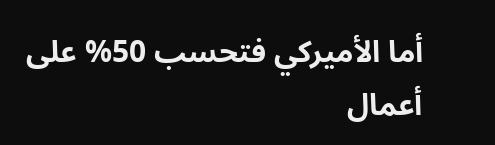أما الأميركي فتحسب 50% على أعمال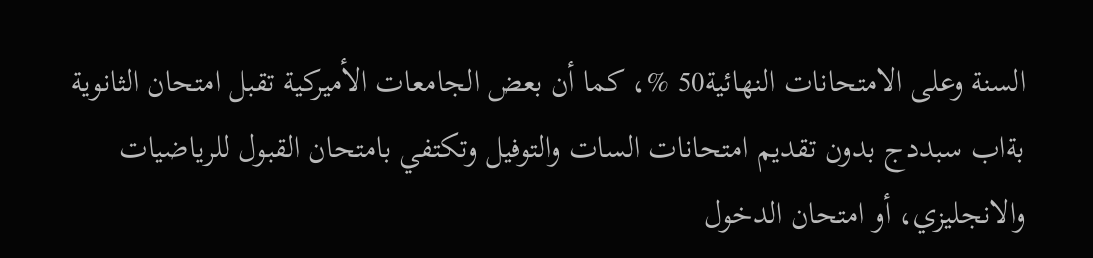السنة وعلى الامتحانات النهائية50 %، كما أن بعض الجامعات الأميركية تقبل امتحان الثانوية بةاب سبددج بدون تقديم امتحانات السات والتوفيل وتكتفي بامتحان القبول للرياضيات والانجليزي، أو امتحان الدخول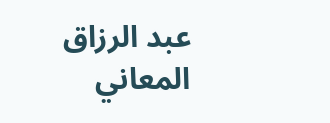عبد الرزاق المعاني